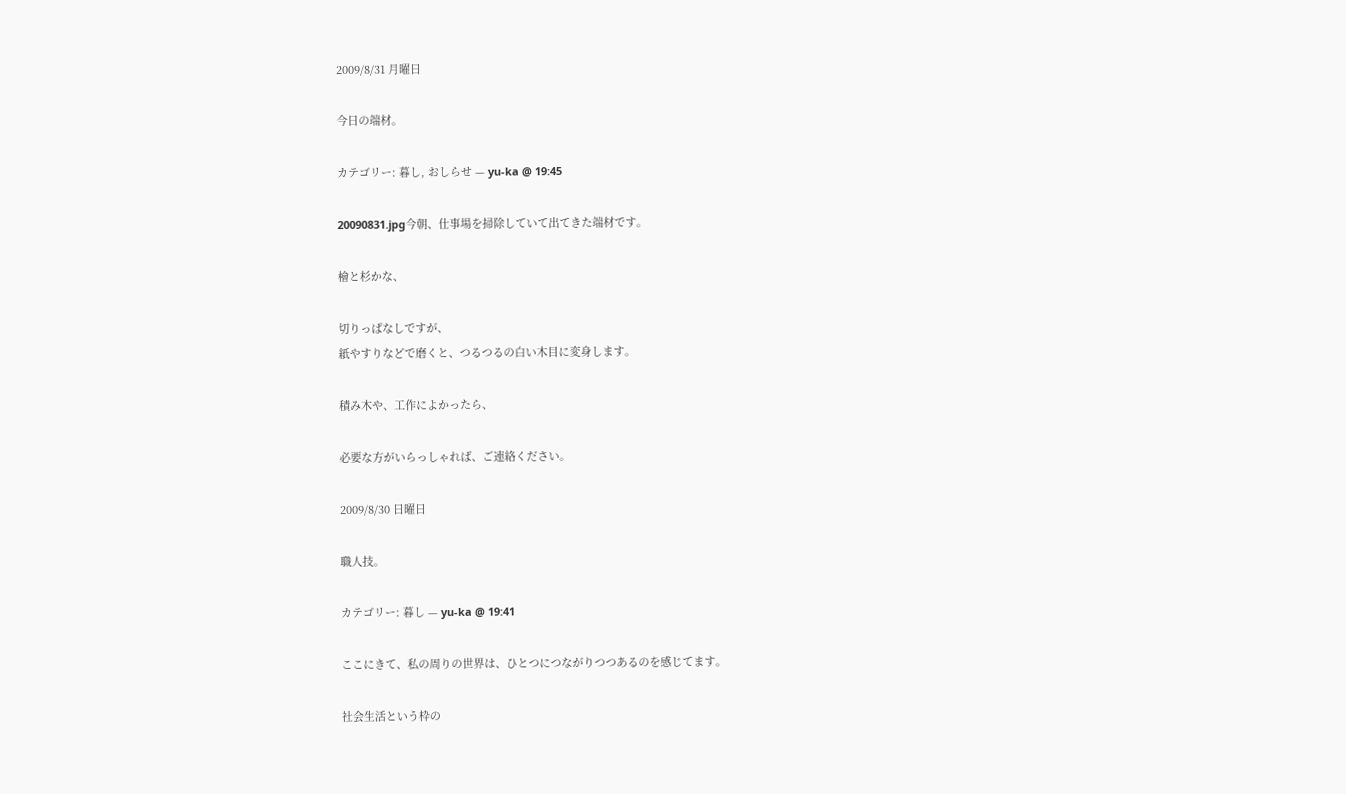2009/8/31 月曜日

今日の端材。

カテゴリー: 暮し, おしらせ — yu-ka @ 19:45

20090831.jpg今朝、仕事場を掃除していて出てきた端材です。

檜と杉かな、

切りっぱなしですが、
紙やすりなどで磨くと、つるつるの白い木目に変身します。

積み木や、工作によかったら、

必要な方がいらっしゃれば、ご連絡ください。

2009/8/30 日曜日

職人技。

カテゴリー: 暮し — yu-ka @ 19:41

ここにきて、私の周りの世界は、ひとつにつながりつつあるのを感じてます。

社会生活という枠の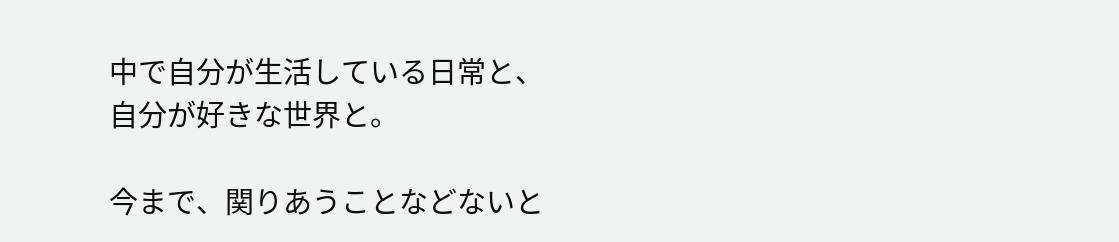中で自分が生活している日常と、
自分が好きな世界と。

今まで、関りあうことなどないと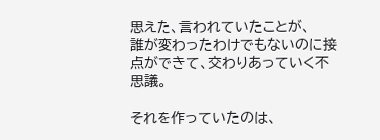思えた、言われていたことが、
誰が変わったわけでもないのに接点ができて、交わりあっていく不思議。

それを作っていたのは、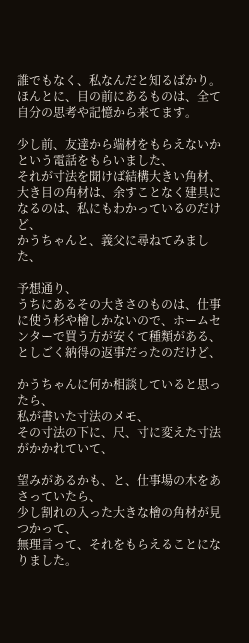誰でもなく、私なんだと知るばかり。
ほんとに、目の前にあるものは、全て自分の思考や記憶から来てます。

少し前、友達から端材をもらえないかという電話をもらいました、
それが寸法を聞けば結構大きい角材、
大き目の角材は、余すことなく建具になるのは、私にもわかっているのだけど、
かうちゃんと、義父に尋ねてみました、

予想通り、
うちにあるその大きさのものは、仕事に使う杉や檜しかないので、ホームセンターで買う方が安くて種類がある、
としごく納得の返事だったのだけど、

かうちゃんに何か相談していると思ったら、
私が書いた寸法のメモ、
その寸法の下に、尺、寸に変えた寸法がかかれていて、

望みがあるかも、と、仕事場の木をあさっていたら、
少し割れの入った大きな檜の角材が見つかって、
無理言って、それをもらえることになりました。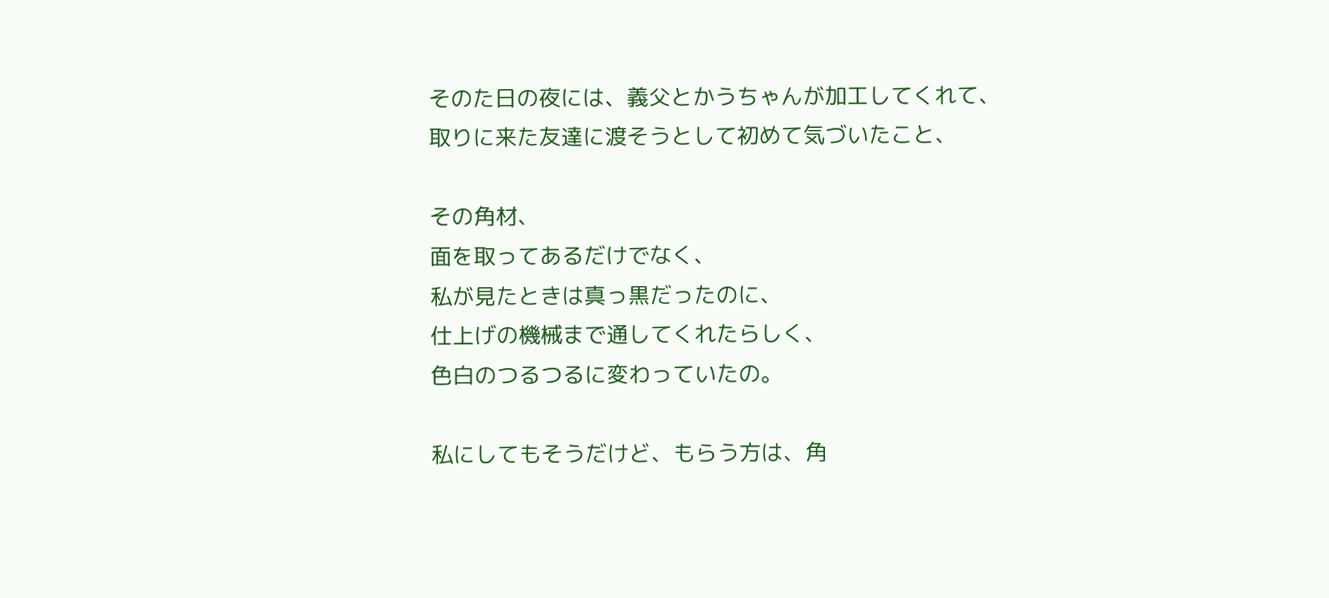そのた日の夜には、義父とかうちゃんが加工してくれて、
取りに来た友達に渡そうとして初めて気づいたこと、

その角材、
面を取ってあるだけでなく、
私が見たときは真っ黒だったのに、
仕上げの機械まで通してくれたらしく、
色白のつるつるに変わっていたの。

私にしてもそうだけど、もらう方は、角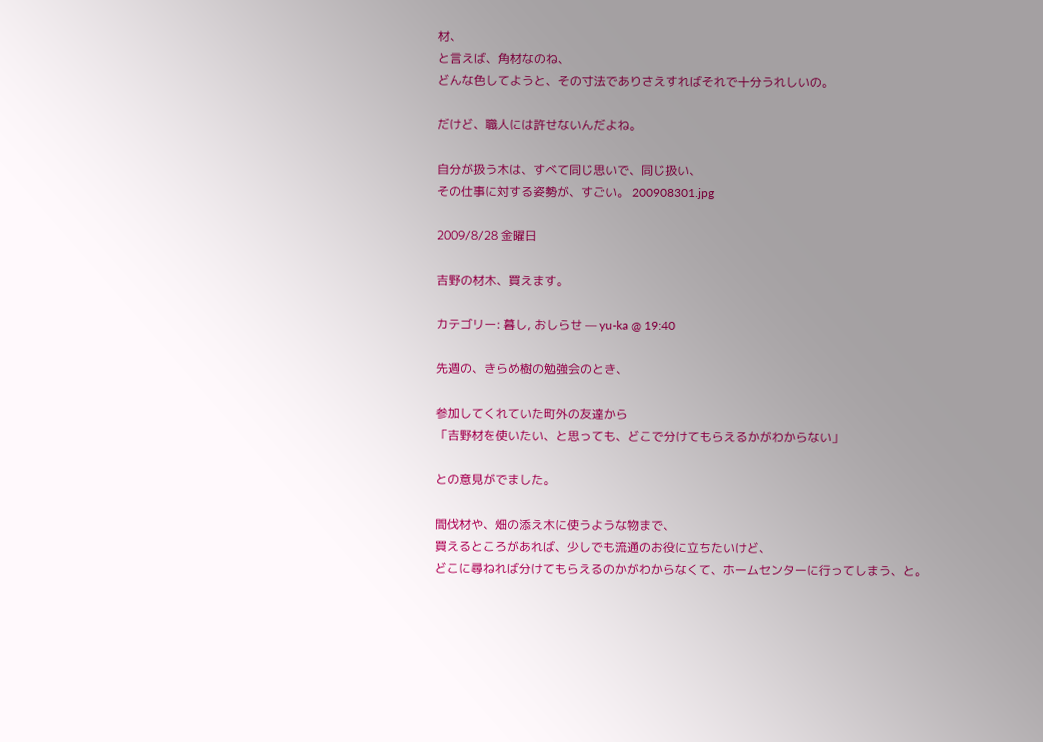材、
と言えば、角材なのね、
どんな色してようと、その寸法でありさえすればそれで十分うれしいの。

だけど、職人には許せないんだよね。

自分が扱う木は、すべて同じ思いで、同じ扱い、
その仕事に対する姿勢が、すごい。 200908301.jpg

2009/8/28 金曜日

吉野の材木、買えます。

カテゴリー: 暮し, おしらせ — yu-ka @ 19:40

先週の、きらめ樹の勉強会のとき、

参加してくれていた町外の友達から
「吉野材を使いたい、と思っても、どこで分けてもらえるかがわからない」

との意見がでました。

間伐材や、畑の添え木に使うような物まで、
買えるところがあれば、少しでも流通のお役に立ちたいけど、
どこに尋ねれば分けてもらえるのかがわからなくて、ホームセンターに行ってしまう、と。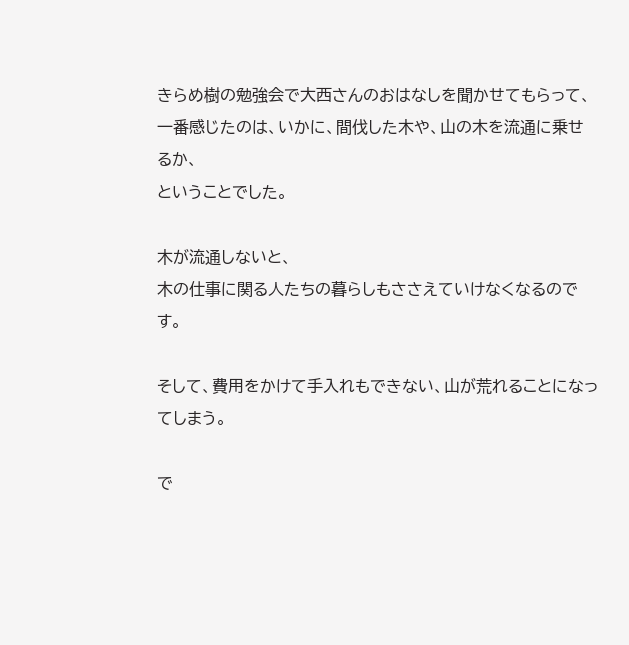きらめ樹の勉強会で大西さんのおはなしを聞かせてもらって、
一番感じたのは、いかに、間伐した木や、山の木を流通に乗せるか、
ということでした。

木が流通しないと、
木の仕事に関る人たちの暮らしもささえていけなくなるのです。

そして、費用をかけて手入れもできない、山が荒れることになってしまう。

で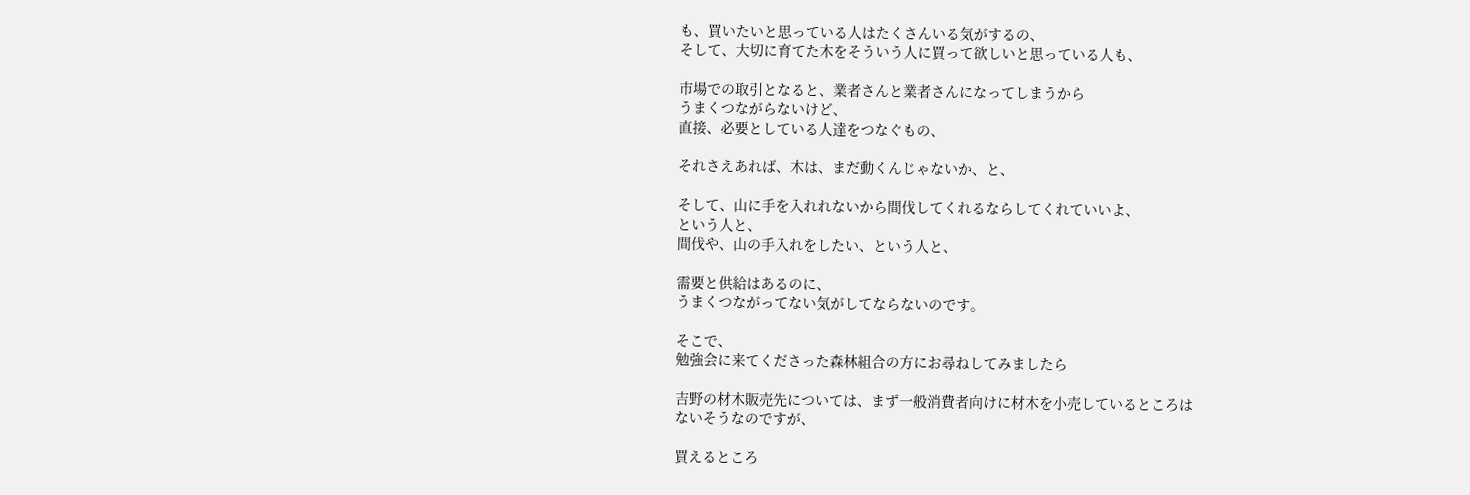も、買いたいと思っている人はたくさんいる気がするの、
そして、大切に育てた木をそういう人に買って欲しいと思っている人も、

市場での取引となると、業者さんと業者さんになってしまうから
うまくつながらないけど、
直接、必要としている人達をつなぐもの、

それさえあれば、木は、まだ動くんじゃないか、と、

そして、山に手を入れれないから間伐してくれるならしてくれていいよ、
という人と、
間伐や、山の手入れをしたい、という人と、

需要と供給はあるのに、
うまくつながってない気がしてならないのです。

そこで、
勉強会に来てくださった森林組合の方にお尋ねしてみましたら

吉野の材木販売先については、まず一般消費者向けに材木を小売しているところは
ないそうなのですが、

買えるところ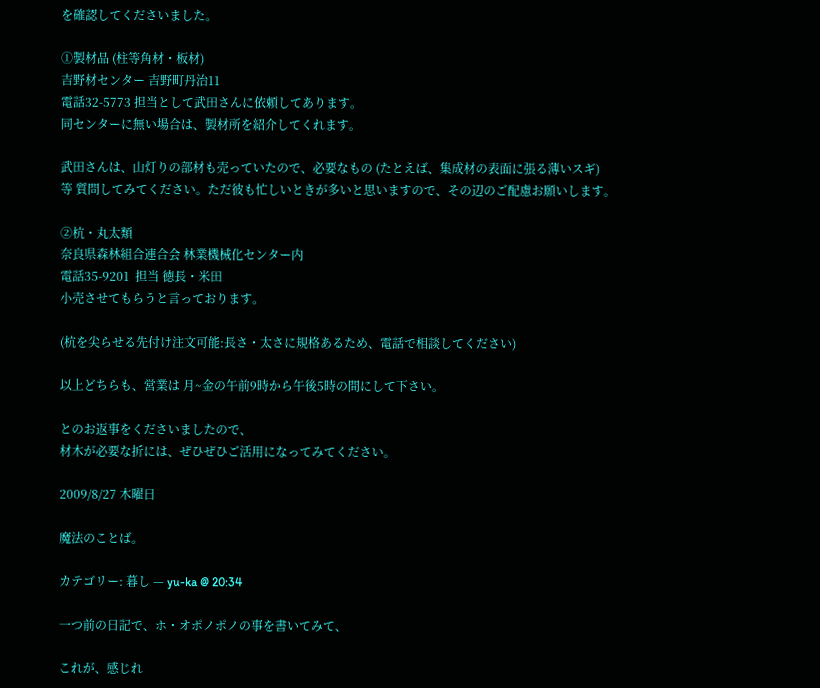を確認してくださいました。

①製材品 (柱等角材・板材)
吉野材センター 吉野町丹治11
電話32-5773 担当として武田さんに依頼してあります。
同センターに無い場合は、製材所を紹介してくれます。

武田さんは、山灯りの部材も売っていたので、必要なもの (たとえば、集成材の表面に張る薄いスギ)
等 質問してみてください。ただ彼も忙しいときが多いと思いますので、その辺のご配慮お願いします。

②杭・丸太類
奈良県森林組合連合会 林業機械化センター内
電話35-9201  担当 徳長・米田
小売させてもらうと言っております。

(杭を尖らせる先付け注文可能:長さ・太さに規格あるため、電話で相談してください)

以上どちらも、営業は 月~金の午前9時から午後5時の間にして下さい。

とのお返事をくださいましたので、
材木が必要な折には、ぜひぜひご活用になってみてください。

2009/8/27 木曜日

魔法のことば。

カテゴリー: 暮し — yu-ka @ 20:34

一つ前の日記で、ホ・オポノポノの事を書いてみて、

これが、感じれ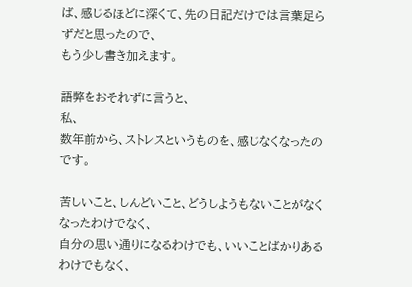ば、感じるほどに深くて、先の日記だけでは言葉足らずだと思ったので、
もう少し書き加えます。

語弊をおそれずに言うと、
私、
数年前から、ストレスというものを、感じなくなったのです。

苦しいこと、しんどいこと、どうしようもないことがなくなったわけでなく、
自分の思い通りになるわけでも、いいことばかりあるわけでもなく、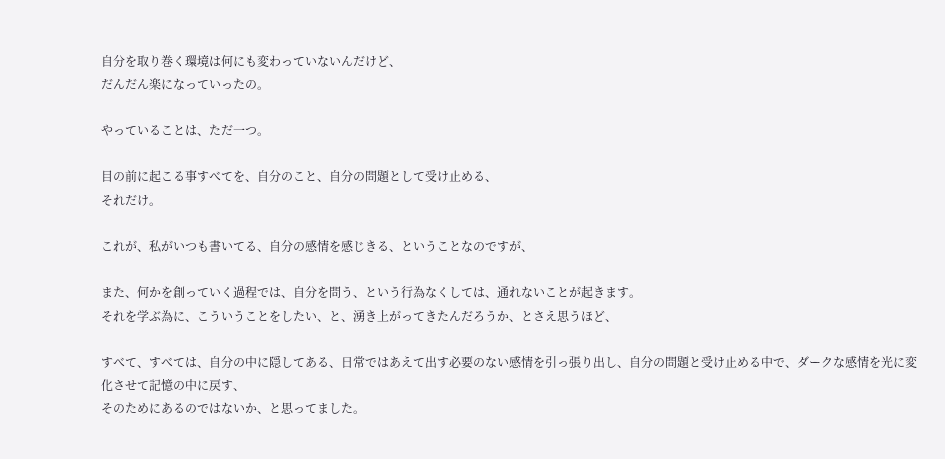自分を取り巻く環境は何にも変わっていないんだけど、
だんだん楽になっていったの。

やっていることは、ただ一つ。

目の前に起こる事すべてを、自分のこと、自分の問題として受け止める、
それだけ。

これが、私がいつも書いてる、自分の感情を感じきる、ということなのですが、

また、何かを創っていく過程では、自分を問う、という行為なくしては、通れないことが起きます。
それを学ぶ為に、こういうことをしたい、と、湧き上がってきたんだろうか、とさえ思うほど、

すべて、すべては、自分の中に隠してある、日常ではあえて出す必要のない感情を引っ張り出し、自分の問題と受け止める中で、ダークな感情を光に変化させて記憶の中に戻す、
そのためにあるのではないか、と思ってました。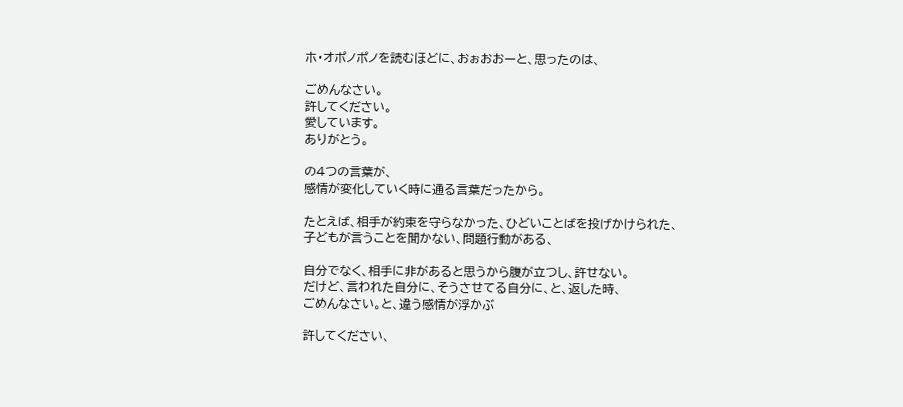ホ・オポノポノを読むほどに、おぉおおーと、思ったのは、

ごめんなさい。
許してください。
愛しています。
ありがとう。

の4つの言葉が、
感情が変化していく時に通る言葉だったから。

たとえば、相手が約束を守らなかった、ひどいことばを投げかけられた、
子どもが言うことを聞かない、問題行動がある、

自分でなく、相手に非があると思うから腹が立つし、許せない。
だけど、言われた自分に、そうさせてる自分に、と、返した時、
ごめんなさい。と、違う感情が浮かぶ

許してください、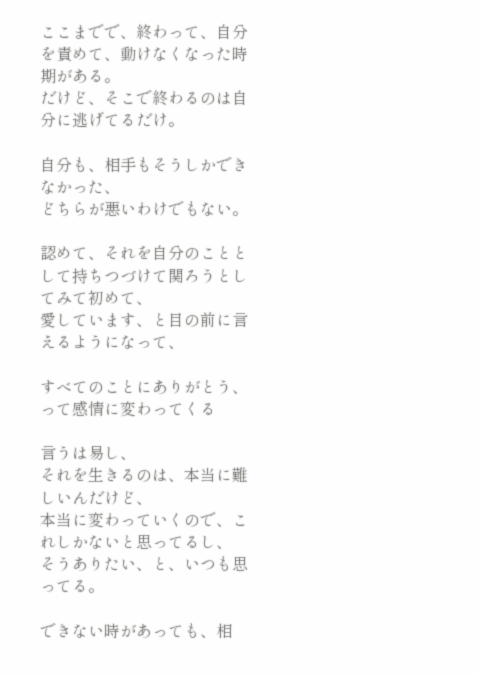ここまでで、終わって、自分を責めて、動けなくなった時期がある。
だけど、そこで終わるのは自分に逃げてるだけ。

自分も、相手もそうしかできなかった、
どちらが悪いわけでもない。

認めて、それを自分のこととして持ちつづけて関ろうとしてみて初めて、
愛しています、と目の前に言えるようになって、

すべてのことにありがとう、って感情に変わってくる

言うは易し、
それを生きるのは、本当に難しいんだけど、
本当に変わっていくので、これしかないと思ってるし、
そうありたい、と、いつも思ってる。

できない時があっても、相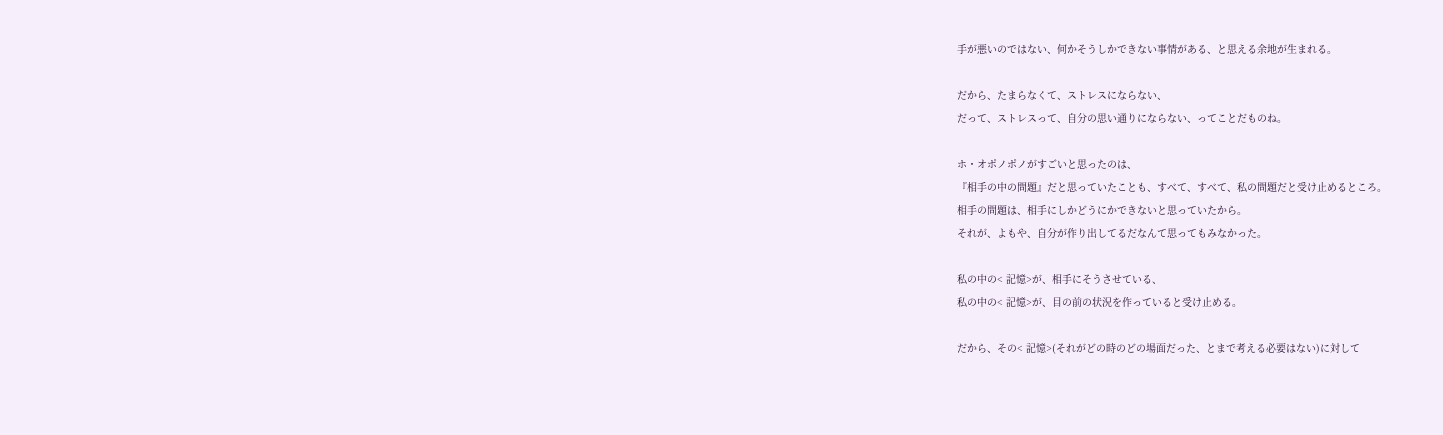手が悪いのではない、何かそうしかできない事情がある、と思える余地が生まれる。

だから、たまらなくて、ストレスにならない、
だって、ストレスって、自分の思い通りにならない、ってことだものね。

ホ・オポノポノがすごいと思ったのは、
『相手の中の問題』だと思っていたことも、すべて、すべて、私の問題だと受け止めるところ。
相手の問題は、相手にしかどうにかできないと思っていたから。
それが、よもや、自分が作り出してるだなんて思ってもみなかった。

私の中の< 記憶>が、相手にそうさせている、
私の中の< 記憶>が、目の前の状況を作っていると受け止める。

だから、その< 記憶>(それがどの時のどの場面だった、とまで考える必要はない)に対して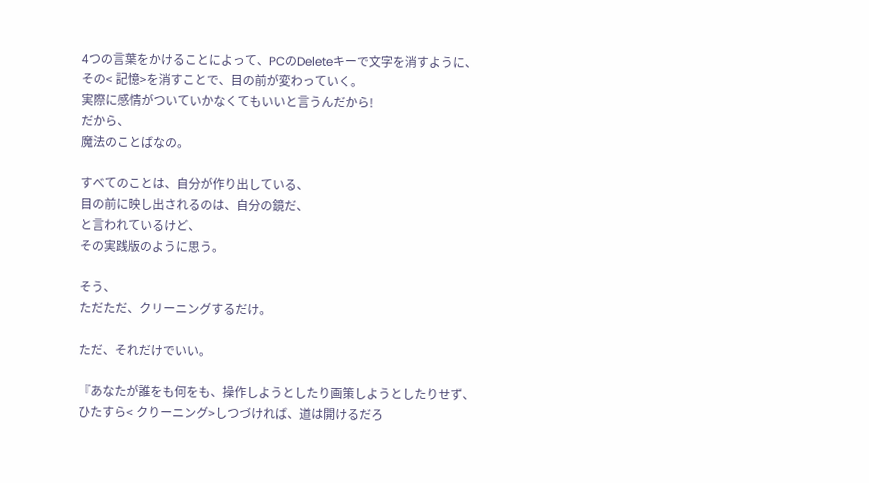4つの言葉をかけることによって、PCのDeleteキーで文字を消すように、
その< 記憶>を消すことで、目の前が変わっていく。
実際に感情がついていかなくてもいいと言うんだから!
だから、
魔法のことばなの。

すべてのことは、自分が作り出している、
目の前に映し出されるのは、自分の鏡だ、
と言われているけど、
その実践版のように思う。

そう、
ただただ、クリーニングするだけ。

ただ、それだけでいい。

『あなたが誰をも何をも、操作しようとしたり画策しようとしたりせず、
ひたすら< クりーニング>しつづければ、道は開けるだろ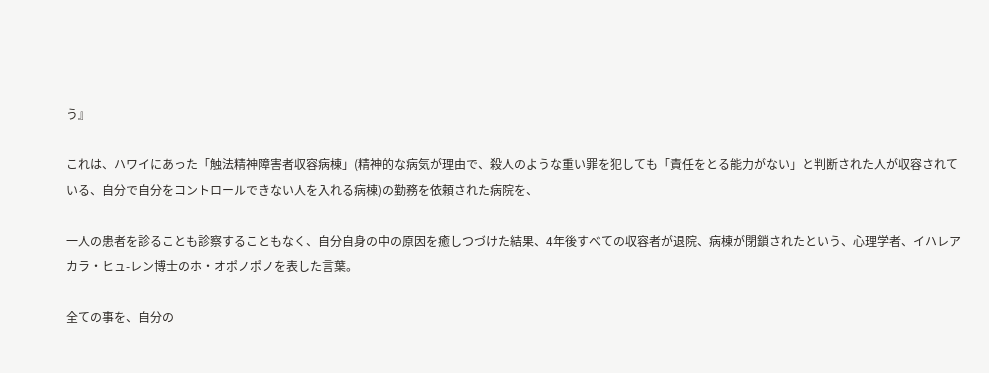う』

これは、ハワイにあった「触法精神障害者収容病棟」(精神的な病気が理由で、殺人のような重い罪を犯しても「責任をとる能力がない」と判断された人が収容されている、自分で自分をコントロールできない人を入れる病棟)の勤務を依頼された病院を、

一人の患者を診ることも診察することもなく、自分自身の中の原因を癒しつづけた結果、4年後すべての収容者が退院、病棟が閉鎖されたという、心理学者、イハレアカラ・ヒュ-レン博士のホ・オポノポノを表した言葉。

全ての事を、自分の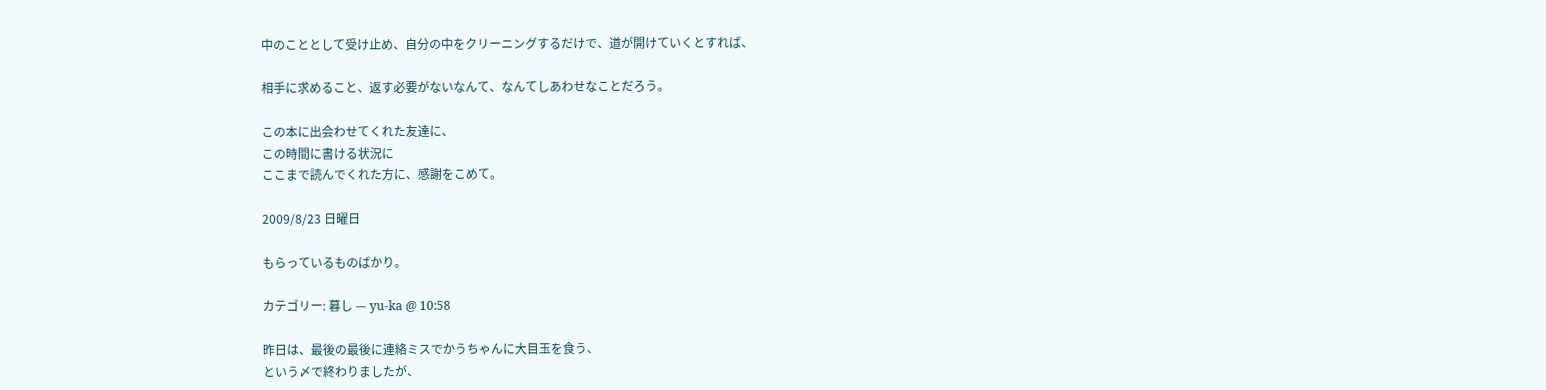中のこととして受け止め、自分の中をクリーニングするだけで、道が開けていくとすれば、

相手に求めること、返す必要がないなんて、なんてしあわせなことだろう。

この本に出会わせてくれた友達に、
この時間に書ける状況に
ここまで読んでくれた方に、感謝をこめて。

2009/8/23 日曜日

もらっているものばかり。

カテゴリー: 暮し — yu-ka @ 10:58

昨日は、最後の最後に連絡ミスでかうちゃんに大目玉を食う、
という〆で終わりましたが、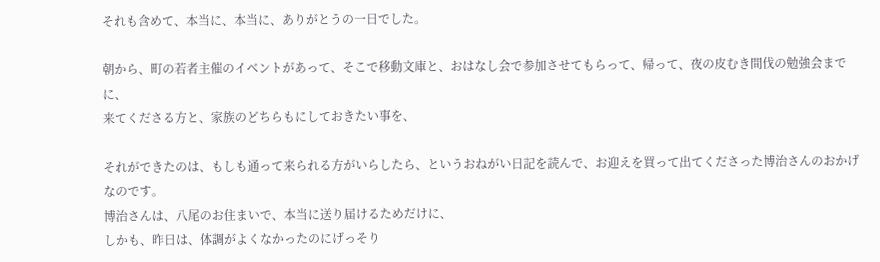それも含めて、本当に、本当に、ありがとうの一日でした。

朝から、町の若者主催のイベントがあって、そこで移動文庫と、おはなし会で参加させてもらって、帰って、夜の皮むき間伐の勉強会までに、
来てくださる方と、家族のどちらもにしておきたい事を、

それができたのは、もしも通って来られる方がいらしたら、というおねがい日記を読んで、お迎えを買って出てくださった博治さんのおかげなのです。
博治さんは、八尾のお住まいで、本当に送り届けるためだけに、
しかも、昨日は、体調がよくなかったのにげっそり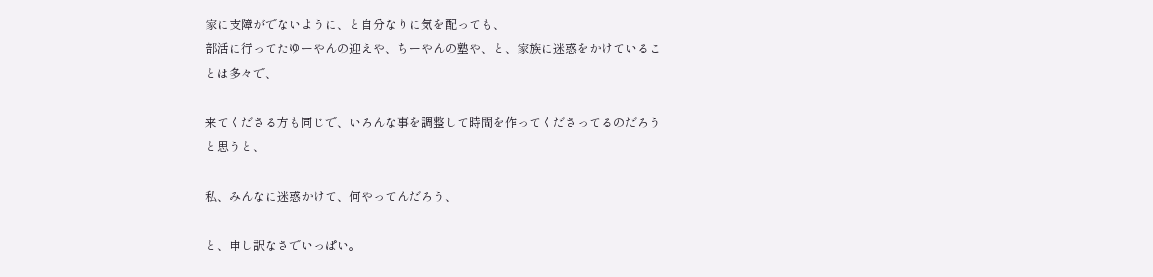家に支障がでないように、と自分なりに気を配っても、
部活に行ってたゆーやんの迎えや、ちーやんの塾や、と、家族に迷惑をかけていることは多々で、

来てくださる方も同じで、いろんな事を調整して時間を作ってくださってるのだろうと思うと、

私、みんなに迷惑かけて、何やってんだろう、

と、申し訳なさでいっぱい。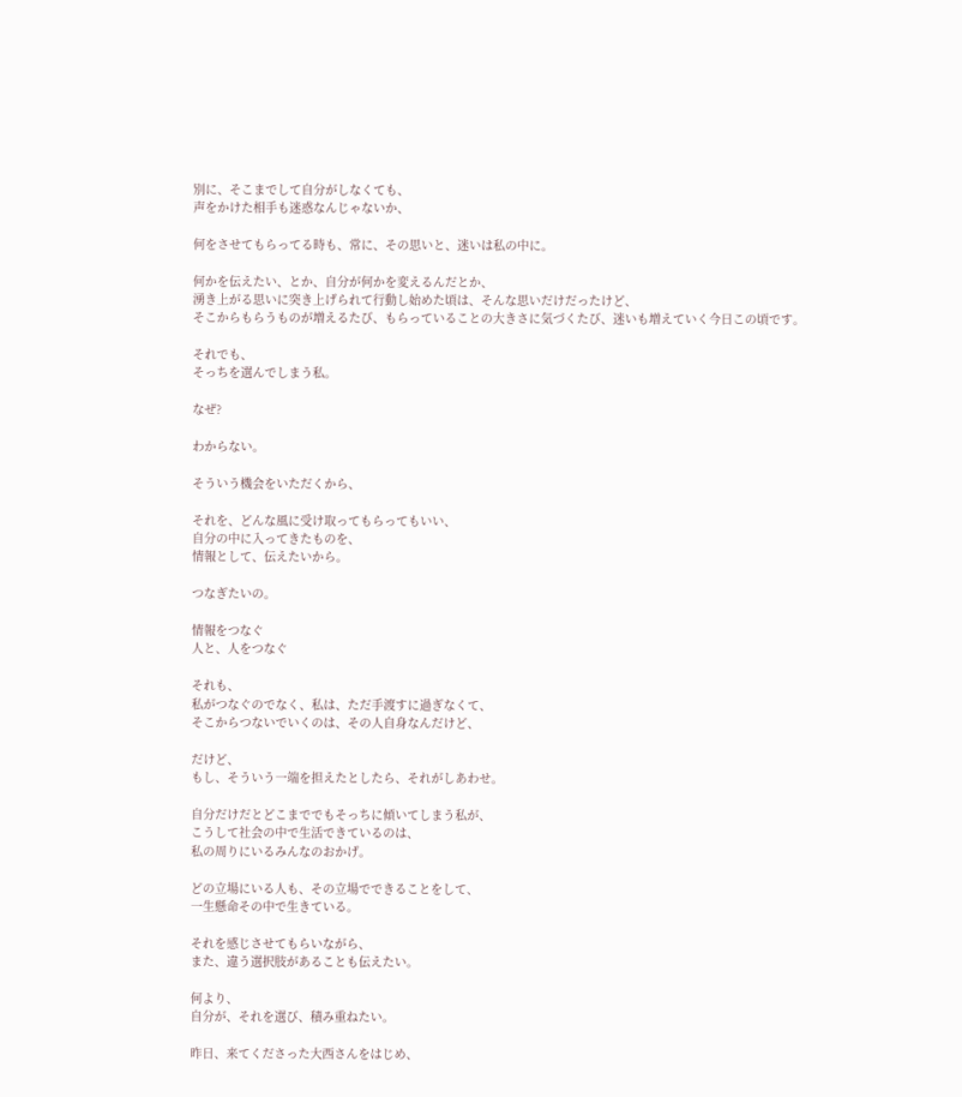別に、そこまでして自分がしなくても、
声をかけた相手も迷惑なんじゃないか、

何をさせてもらってる時も、常に、その思いと、迷いは私の中に。

何かを伝えたい、とか、自分が何かを変えるんだとか、
湧き上がる思いに突き上げられて行動し始めた頃は、そんな思いだけだったけど、
そこからもらうものが増えるたび、もらっていることの大きさに気づくたび、迷いも増えていく今日この頃です。

それでも、
そっちを選んでしまう私。

なぜ?

わからない。

そういう機会をいただくから、

それを、どんな風に受け取ってもらってもいい、
自分の中に入ってきたものを、
情報として、伝えたいから。

つなぎたいの。

情報をつなぐ
人と、人をつなぐ

それも、
私がつなぐのでなく、私は、ただ手渡すに過ぎなくて、
そこからつないでいくのは、その人自身なんだけど、

だけど、
もし、そういう一端を担えたとしたら、それがしあわせ。

自分だけだとどこまででもそっちに傾いてしまう私が、
こうして社会の中で生活できているのは、
私の周りにいるみんなのおかげ。

どの立場にいる人も、その立場でできることをして、
一生懸命その中で生きている。

それを感じさせてもらいながら、
また、違う選択肢があることも伝えたい。

何より、
自分が、それを選び、積み重ねたい。

昨日、来てくださった大西さんをはじめ、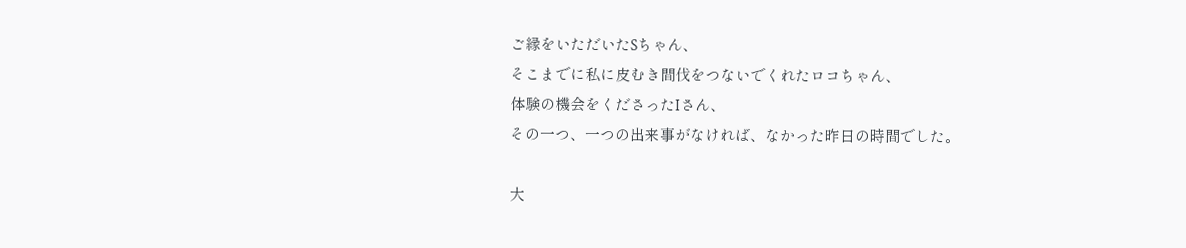ご縁をいただいたSちゃん、
そこまでに私に皮むき間伐をつないでくれたロコちゃん、
体験の機会をくださったIさん、
その一つ、一つの出来事がなければ、なかった昨日の時間でした。

大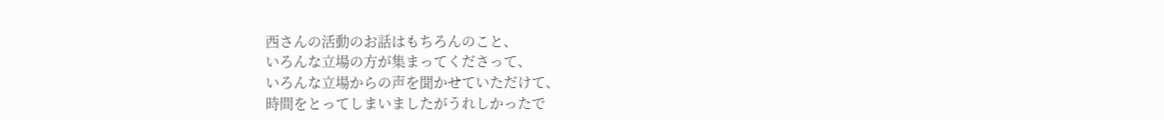西さんの活動のお話はもちろんのこと、
いろんな立場の方が集まってくださって、
いろんな立場からの声を聞かせていただけて、
時間をとってしまいましたがうれしかったで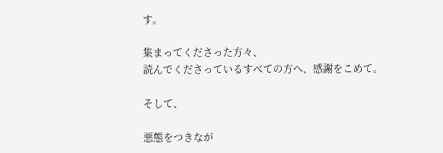す。

集まってくださった方々、
読んでくださっているすべての方へ、感謝をこめて。

そして、

悪態をつきなが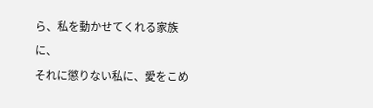ら、私を動かせてくれる家族に、
それに懲りない私に、愛をこめ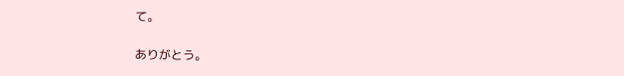て。

ありがとう。